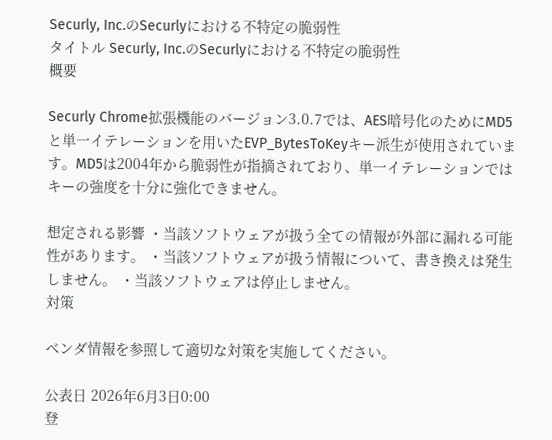Securly, Inc.のSecurlyにおける不特定の脆弱性
タイトル Securly, Inc.のSecurlyにおける不特定の脆弱性
概要

Securly Chrome拡張機能のバージョン3.0.7では、AES暗号化のためにMD5と単一イテレーションを用いたEVP_BytesToKeyキー派生が使用されています。MD5は2004年から脆弱性が指摘されており、単一イテレーションではキーの強度を十分に強化できません。

想定される影響 ・当該ソフトウェアが扱う全ての情報が外部に漏れる可能性があります。 ・当該ソフトウェアが扱う情報について、書き換えは発生しません。 ・当該ソフトウェアは停止しません。
対策

ベンダ情報を参照して適切な対策を実施してください。

公表日 2026年6月3日0:00
登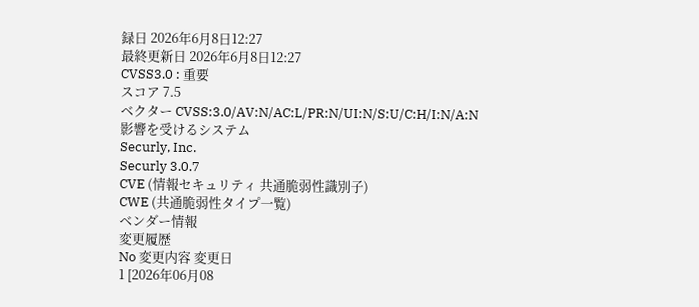録日 2026年6月8日12:27
最終更新日 2026年6月8日12:27
CVSS3.0 : 重要
スコア 7.5
ベクター CVSS:3.0/AV:N/AC:L/PR:N/UI:N/S:U/C:H/I:N/A:N
影響を受けるシステム
Securly, Inc.
Securly 3.0.7
CVE (情報セキュリティ 共通脆弱性識別子)
CWE (共通脆弱性タイプ一覧)
ベンダー情報
変更履歴
No 変更内容 変更日
1 [2026年06月08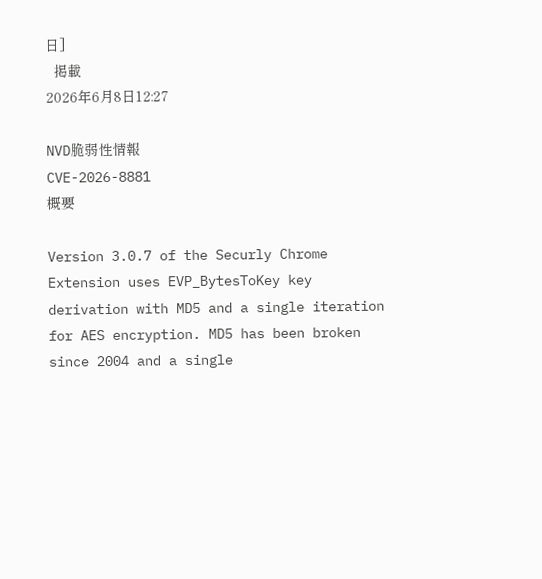日]
  掲載
2026年6月8日12:27

NVD脆弱性情報
CVE-2026-8881
概要

Version 3.0.7 of the Securly Chrome Extension uses EVP_BytesToKey key derivation with MD5 and a single iteration for AES encryption. MD5 has been broken since 2004 and a single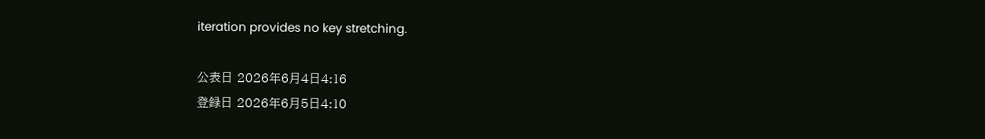iteration provides no key stretching.

公表日 2026年6月4日4:16
登録日 2026年6月5日4:10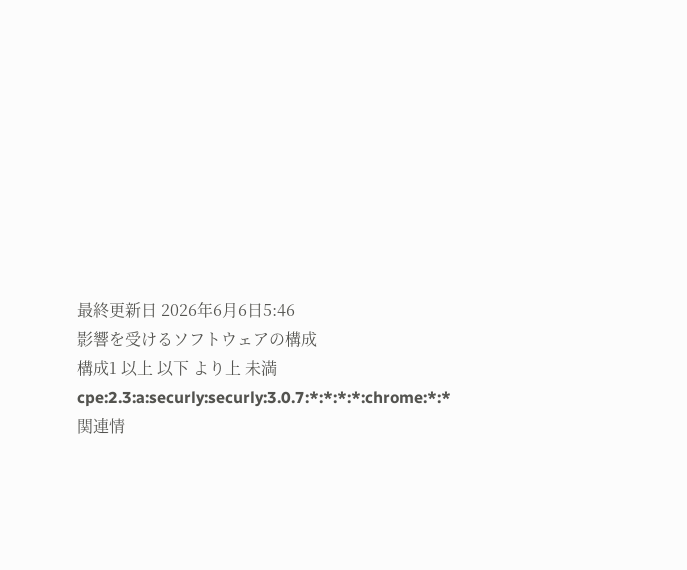最終更新日 2026年6月6日5:46
影響を受けるソフトウェアの構成
構成1 以上 以下 より上 未満
cpe:2.3:a:securly:securly:3.0.7:*:*:*:*:chrome:*:*
関連情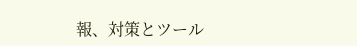報、対策とツール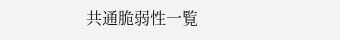共通脆弱性一覧